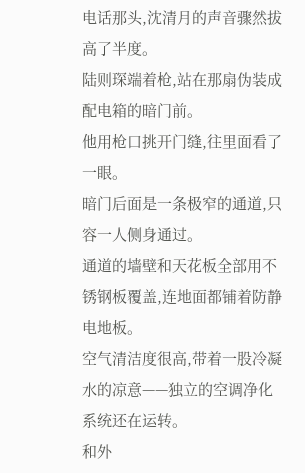电话那头,沈清月的声音骤然拔高了半度。
陆则琛端着枪,站在那扇伪装成配电箱的暗门前。
他用枪口挑开门缝,往里面看了一眼。
暗门后面是一条极窄的通道,只容一人侧身通过。
通道的墙壁和天花板全部用不锈钢板覆盖,连地面都铺着防静电地板。
空气清洁度很高,带着一股冷凝水的凉意——独立的空调净化系统还在运转。
和外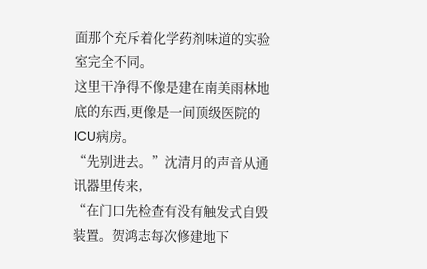面那个充斥着化学药剂味道的实验室完全不同。
这里干净得不像是建在南美雨林地底的东西,更像是一间顶级医院的ICU病房。
“先别进去。”沈清月的声音从通讯器里传来,
“在门口先检查有没有触发式自毁装置。贺鸿志每次修建地下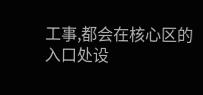工事,都会在核心区的入口处设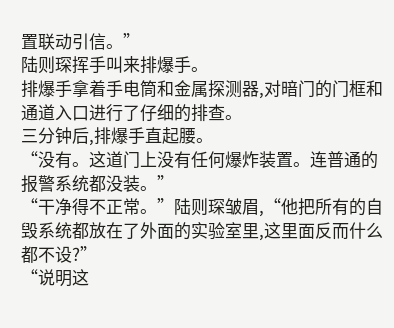置联动引信。”
陆则琛挥手叫来排爆手。
排爆手拿着手电筒和金属探测器,对暗门的门框和通道入口进行了仔细的排查。
三分钟后,排爆手直起腰。
“没有。这道门上没有任何爆炸装置。连普通的报警系统都没装。”
“干净得不正常。”陆则琛皱眉,“他把所有的自毁系统都放在了外面的实验室里,这里面反而什么都不设?”
“说明这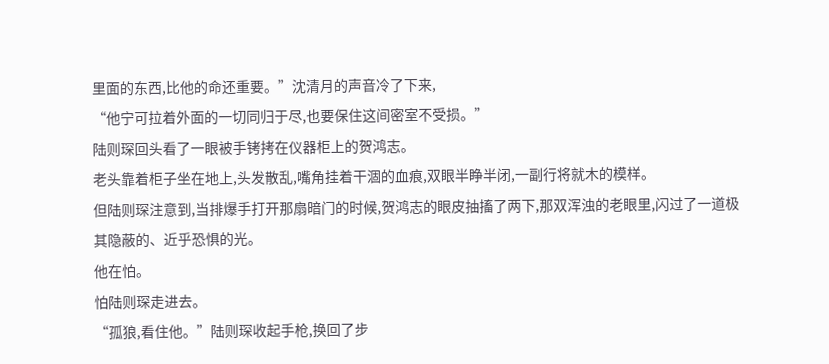里面的东西,比他的命还重要。”沈清月的声音冷了下来,
“他宁可拉着外面的一切同归于尽,也要保住这间密室不受损。”
陆则琛回头看了一眼被手铐拷在仪器柜上的贺鸿志。
老头靠着柜子坐在地上,头发散乱,嘴角挂着干涸的血痕,双眼半睁半闭,一副行将就木的模样。
但陆则琛注意到,当排爆手打开那扇暗门的时候,贺鸿志的眼皮抽搐了两下,那双浑浊的老眼里,闪过了一道极其隐蔽的、近乎恐惧的光。
他在怕。
怕陆则琛走进去。
“孤狼,看住他。”陆则琛收起手枪,换回了步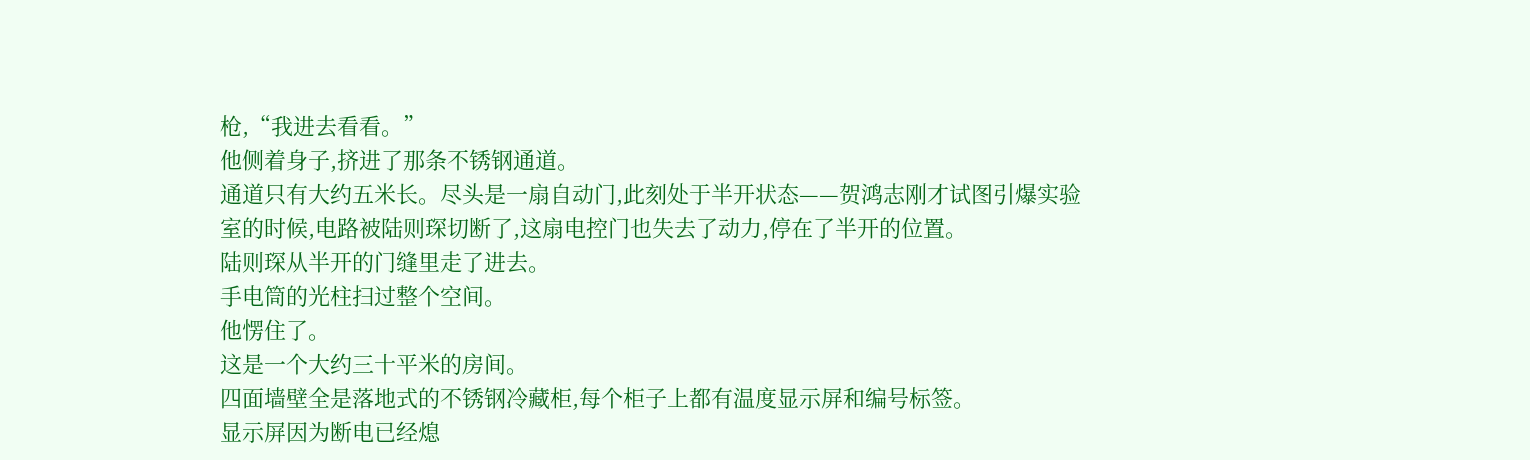枪,“我进去看看。”
他侧着身子,挤进了那条不锈钢通道。
通道只有大约五米长。尽头是一扇自动门,此刻处于半开状态——贺鸿志刚才试图引爆实验室的时候,电路被陆则琛切断了,这扇电控门也失去了动力,停在了半开的位置。
陆则琛从半开的门缝里走了进去。
手电筒的光柱扫过整个空间。
他愣住了。
这是一个大约三十平米的房间。
四面墙壁全是落地式的不锈钢冷藏柜,每个柜子上都有温度显示屏和编号标签。
显示屏因为断电已经熄